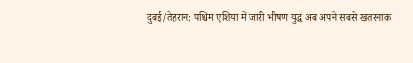दुबई/तेहरान: पश्चिम एशिया में जारी भीषण युद्ध अब अपने सबसे खतरनाक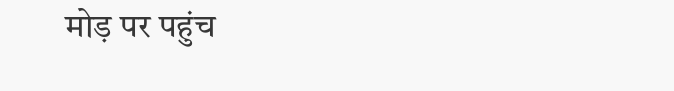मोड़ पर पहुंच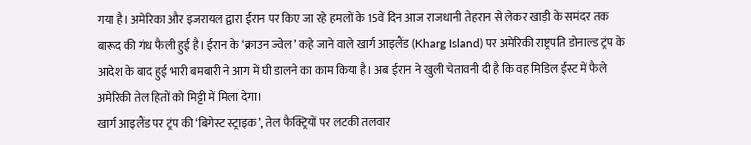गया है। अमेरिका और इजरायल द्वारा ईरान पर किए जा रहे हमलों के 15वें दिन आज राजधानी तेहरान से लेकर खाड़ी के समंदर तक बारूद की गंध फैली हुई है। ईरान के ‘क्राउन ज्वेल’ कहे जाने वाले खार्ग आइलैंड (Kharg Island) पर अमेरिकी राष्ट्रपति डोनाल्ड ट्रंप के आदेश के बाद हुई भारी बमबारी ने आग में घी डालने का काम किया है। अब ईरान ने खुली चेतावनी दी है कि वह मिडिल ईस्ट में फैले अमेरिकी तेल हितों को मिट्टी में मिला देगा।
खार्ग आइलैंड पर ट्रंप की ‘बिगेस्ट स्ट्राइक’, तेल फैक्ट्रियों पर लटकी तलवार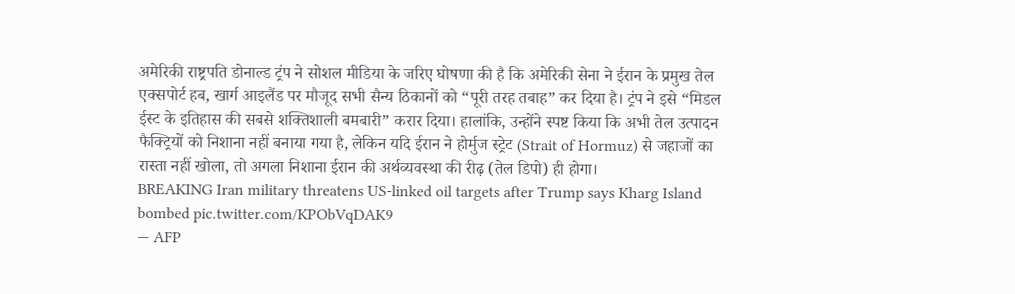अमेरिकी राष्ट्रपति डोनाल्ड ट्रंप ने सोशल मीडिया के जरिए घोषणा की है कि अमेरिकी सेना ने ईरान के प्रमुख तेल एक्सपोर्ट हब, खार्ग आइलैंड पर मौजूद सभी सैन्य ठिकानों को “पूरी तरह तबाह” कर दिया है। ट्रंप ने इसे “मिडल ईस्ट के इतिहास की सबसे शक्तिशाली बमबारी” करार दिया। हालांकि, उन्होंने स्पष्ट किया कि अभी तेल उत्पादन फैक्ट्रियों को निशाना नहीं बनाया गया है, लेकिन यदि ईरान ने होर्मुज स्ट्रेट (Strait of Hormuz) से जहाजों का रास्ता नहीं खोला, तो अगला निशाना ईरान की अर्थव्यवस्था की रीढ़ (तेल डिपो) ही होगा।
BREAKING Iran military threatens US-linked oil targets after Trump says Kharg Island bombed pic.twitter.com/KPObVqDAK9
— AFP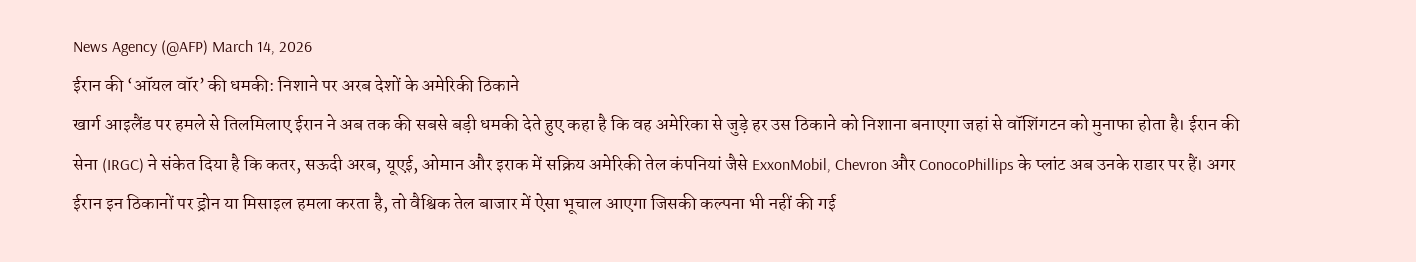News Agency (@AFP) March 14, 2026
ईरान की ‘ऑयल वॉर’ की धमकी: निशाने पर अरब देशों के अमेरिकी ठिकाने
खार्ग आइलैंड पर हमले से तिलमिलाए ईरान ने अब तक की सबसे बड़ी धमकी देते हुए कहा है कि वह अमेरिका से जुड़े हर उस ठिकाने को निशाना बनाएगा जहां से वॉशिंगटन को मुनाफा होता है। ईरान की सेना (IRGC) ने संकेत दिया है कि कतर, सऊदी अरब, यूएई, ओमान और इराक में सक्रिय अमेरिकी तेल कंपनियां जैसे ExxonMobil, Chevron और ConocoPhillips के प्लांट अब उनके राडार पर हैं। अगर ईरान इन ठिकानों पर ड्रोन या मिसाइल हमला करता है, तो वैश्विक तेल बाजार में ऐसा भूचाल आएगा जिसकी कल्पना भी नहीं की गई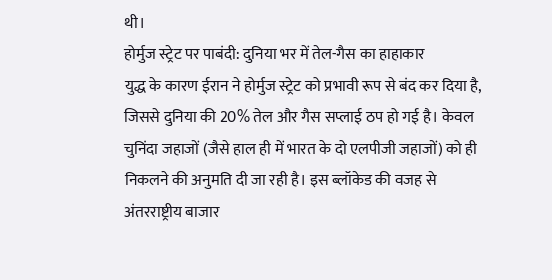थी।
होर्मुज स्ट्रेट पर पाबंदी: दुनिया भर में तेल-गैस का हाहाकार
युद्ध के कारण ईरान ने होर्मुज स्ट्रेट को प्रभावी रूप से बंद कर दिया है, जिससे दुनिया की 20% तेल और गैस सप्लाई ठप हो गई है। केवल चुनिंदा जहाजों (जैसे हाल ही में भारत के दो एलपीजी जहाजों) को ही निकलने की अनुमति दी जा रही है। इस ब्लॉकेड की वजह से अंतरराष्ट्रीय बाजार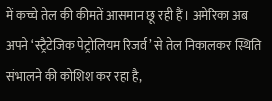में कच्चे तेल की कीमतें आसमान छू रही हैं। अमेरिका अब अपने ‘स्ट्रैटेजिक पेट्रोलियम रिजर्व’ से तेल निकालकर स्थिति संभालने की कोशिश कर रहा है,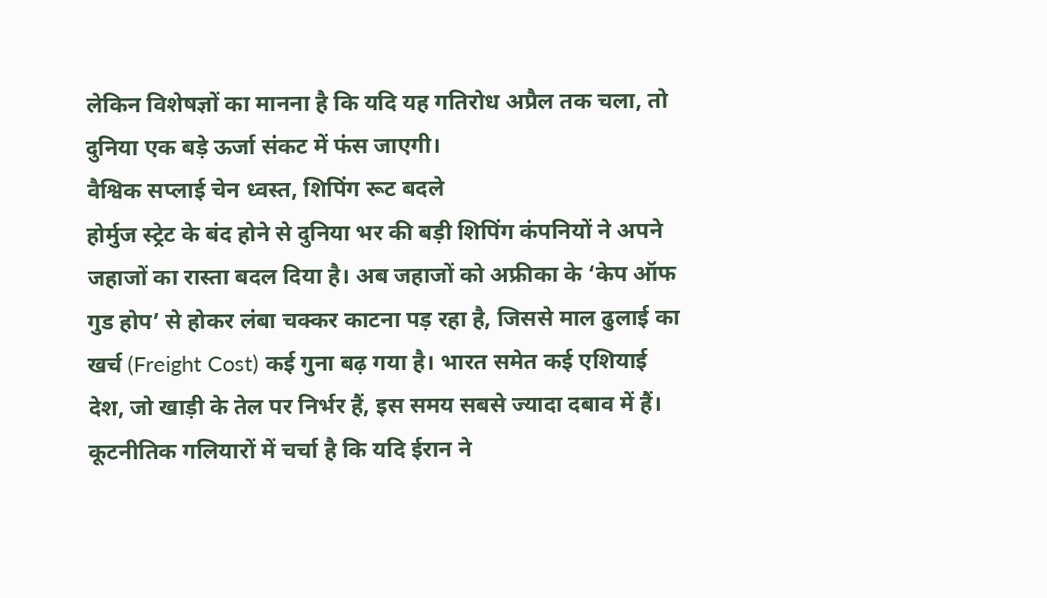लेकिन विशेषज्ञों का मानना है कि यदि यह गतिरोध अप्रैल तक चला, तो दुनिया एक बड़े ऊर्जा संकट में फंस जाएगी।
वैश्विक सप्लाई चेन ध्वस्त, शिपिंग रूट बदले
होर्मुज स्ट्रेट के बंद होने से दुनिया भर की बड़ी शिपिंग कंपनियों ने अपने जहाजों का रास्ता बदल दिया है। अब जहाजों को अफ्रीका के ‘केप ऑफ गुड होप’ से होकर लंबा चक्कर काटना पड़ रहा है, जिससे माल ढुलाई का खर्च (Freight Cost) कई गुना बढ़ गया है। भारत समेत कई एशियाई देश, जो खाड़ी के तेल पर निर्भर हैं, इस समय सबसे ज्यादा दबाव में हैं। कूटनीतिक गलियारों में चर्चा है कि यदि ईरान ने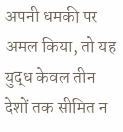अपनी धमकी पर अमल किया, तो यह युद्ध केवल तीन देशों तक सीमित न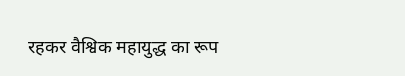रहकर वैश्विक महायुद्ध का रूप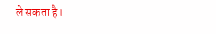ले सकता है।